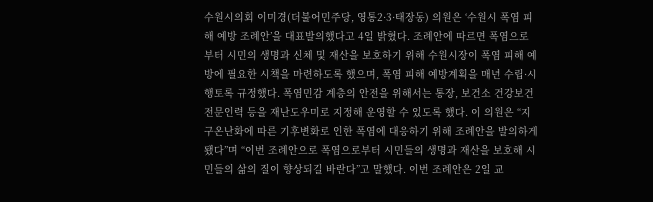수원시의회 이미경(더불어민주당, 영통2·3·태장동) 의원은 ‘수원시 폭염 피해 예방 조례안’을 대표발의했다고 4일 밝혔다. 조례안에 따르면 폭염으로부터 시민의 생명과 신체 및 재산을 보호하기 위해 수원시장이 폭염 피해 예방에 필요한 시책을 마련하도록 했으며, 폭염 피해 예방계획을 매년 수립·시행토록 규정했다. 폭염민감 계층의 안전을 위해서는 통장, 보건소 건강보건전문인력 등을 재난도우미로 지정해 운영할 수 있도록 했다. 이 의원은 “지구온난화에 따른 기후변화로 인한 폭염에 대응하기 위해 조례안을 발의하게 됐다”며 “이번 조례안으로 폭염으로부터 시민들의 생명과 재산을 보호해 시민들의 삶의 질이 향상되길 바란다”고 말했다. 이번 조례안은 2일 교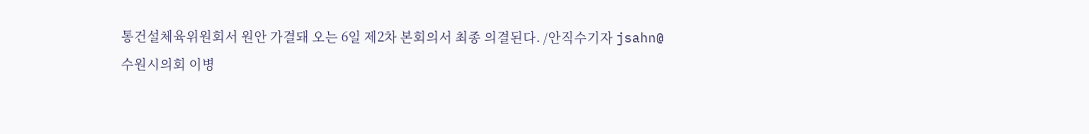통건설체육위원회서 원안 가결돼 오는 6일 제2차 본회의서 최종 의결된다. /안직수기자 jsahn@
수원시의회 이병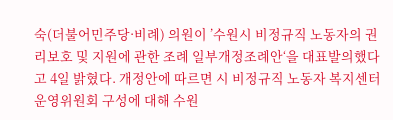숙(더불어민주당·비례) 의원이 ’수원시 비정규직 노동자의 권리보호 및 지원에 관한 조례 일부개정조례안‘을 대표발의했다고 4일 밝혔다. 개정안에 따르면 시 비정규직 노동자 복지센터 운영위원회 구성에 대해 수원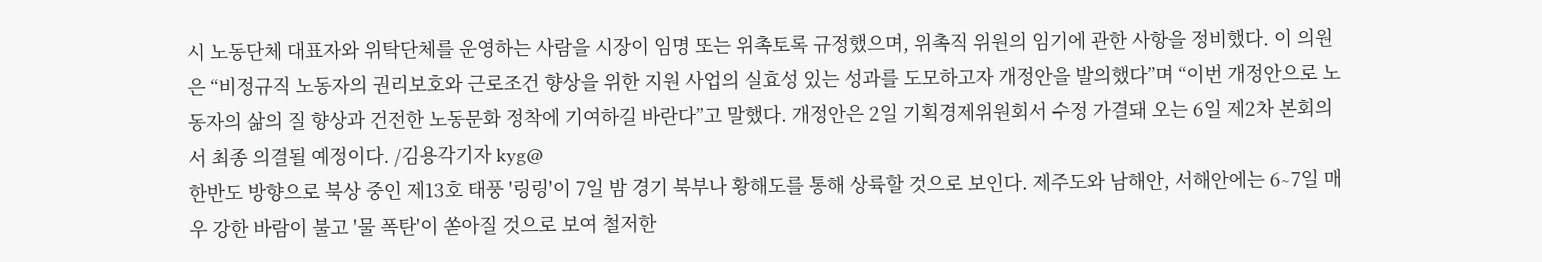시 노동단체 대표자와 위탁단체를 운영하는 사람을 시장이 임명 또는 위촉토록 규정했으며, 위촉직 위원의 임기에 관한 사항을 정비했다. 이 의원은 “비정규직 노동자의 권리보호와 근로조건 향상을 위한 지원 사업의 실효성 있는 성과를 도모하고자 개정안을 발의했다”며 “이번 개정안으로 노동자의 삶의 질 향상과 건전한 노동문화 정착에 기여하길 바란다”고 말했다. 개정안은 2일 기획경제위원회서 수정 가결돼 오는 6일 제2차 본회의서 최종 의결될 예정이다. /김용각기자 kyg@
한반도 방향으로 북상 중인 제13호 태풍 '링링'이 7일 밤 경기 북부나 황해도를 통해 상륙할 것으로 보인다. 제주도와 남해안, 서해안에는 6∼7일 매우 강한 바람이 불고 '물 폭탄'이 쏟아질 것으로 보여 철저한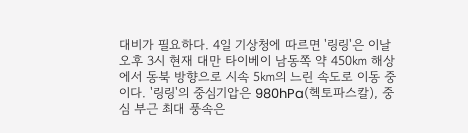대비가 필요하다. 4일 기상청에 따르면 '링링'은 이날 오후 3시 현재 대만 타이베이 남동쪽 약 450㎞ 해상에서 동북 방향으로 시속 5㎞의 느린 속도로 이동 중이다. '링링'의 중심기압은 980hPa(헥토파스칼), 중심 부근 최대 풍속은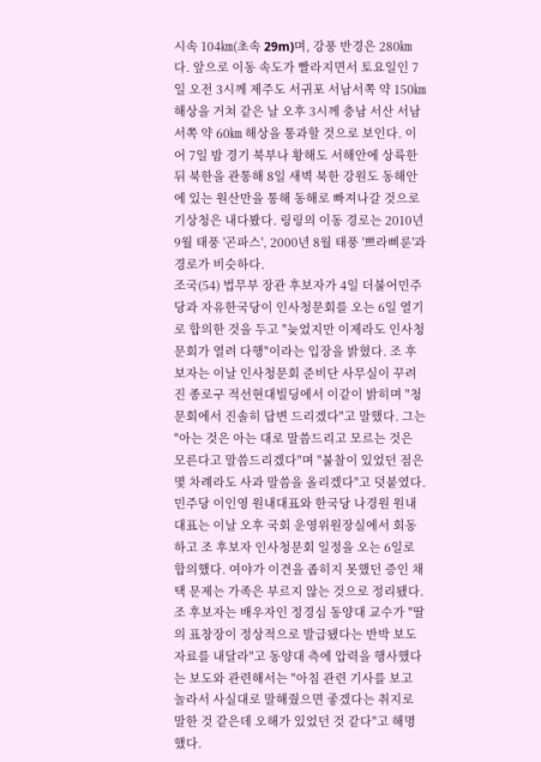시속 104㎞(초속 29m)며, 강풍 반경은 280㎞다. 앞으로 이동 속도가 빨라지면서 토요일인 7일 오전 3시께 제주도 서귀포 서남서쪽 약 150㎞ 해상을 거쳐 같은 날 오후 3시께 충남 서산 서남서쪽 약 60㎞ 해상을 통과할 것으로 보인다. 이어 7일 밤 경기 북부나 황해도 서해안에 상륙한 뒤 북한을 관통해 8일 새벽 북한 강원도 동해안에 있는 원산만을 통해 동해로 빠져나갈 것으로 기상청은 내다봤다. 링링의 이동 경로는 2010년 9월 태풍 '곤파스', 2000년 8월 태풍 '쁘라삐룬'과 경로가 비슷하다.
조국(54) 법무부 장관 후보자가 4일 더불어민주당과 자유한국당이 인사청문회를 오는 6일 열기로 합의한 것을 두고 "늦었지만 이제라도 인사청문회가 열려 다행"이라는 입장을 밝혔다. 조 후보자는 이날 인사청문회 준비단 사무실이 꾸려진 종로구 적선현대빌딩에서 이같이 밝히며 "청문회에서 진솔히 답변 드리겠다"고 말했다. 그는 "아는 것은 아는 대로 말씀드리고 모르는 것은 모른다고 말씀드리겠다"며 "불찰이 있었던 점은 몇 차례라도 사과 말씀을 올리겠다"고 덧붙였다. 민주당 이인영 원내대표와 한국당 나경원 원내대표는 이날 오후 국회 운영위원장실에서 회동하고 조 후보자 인사청문회 일정을 오는 6일로 합의했다. 여야가 이견을 좁히지 못했던 증인 채택 문제는 가족은 부르지 않는 것으로 정리됐다. 조 후보자는 배우자인 정경심 동양대 교수가 "딸의 표창장이 정상적으로 발급됐다는 반박 보도자료를 내달라"고 동양대 측에 압력을 행사했다는 보도와 관련해서는 "아침 관련 기사를 보고 놀라서 사실대로 말해줬으면 좋겠다는 취지로 말한 것 같은데 오해가 있었던 것 같다"고 해명했다.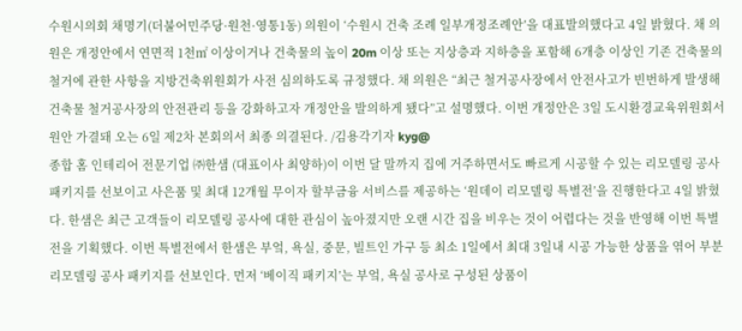수원시의회 채명기(더불어민주당·원천·영통1동) 의원이 ‘수원시 건축 조례 일부개정조례안’을 대표발의했다고 4일 밝혔다. 채 의원은 개정안에서 연면적 1천㎡ 이상이거나 건축물의 높이 20m 이상 또는 지상층과 지하층을 포함해 6개층 이상인 기존 건축물의 철거에 관한 사항을 지방건축위원회가 사전 심의하도록 규정했다. 채 의원은 “최근 철거공사장에서 안전사고가 빈번하게 발생해 건축물 철거공사장의 안전관리 등을 강화하고자 개정안을 발의하게 됐다”고 설명했다. 이번 개정안은 3일 도시환경교육위원회서 원안 가결돼 오는 6일 제2차 본회의서 최종 의결된다. /김용각기자 kyg@
종합 홈 인테리어 전문기업 ㈜한샘 (대표이사 최양하)이 이번 달 말까지 집에 거주하면서도 빠르게 시공할 수 있는 리모델링 공사 패키지를 선보이고 사은품 및 최대 12개월 무이자 할부금융 서비스를 제공하는 ‘원데이 리모델링 특별전’을 진행한다고 4일 밝혔다. 한샘은 최근 고객들이 리모델링 공사에 대한 관심이 높아졌지만 오랜 시간 집을 비우는 것이 어렵다는 것을 반영해 이번 특별전을 기획했다. 이번 특별전에서 한샘은 부엌, 욕실, 중문, 빌트인 가구 등 최소 1일에서 최대 3일내 시공 가능한 상품을 엮어 부분 리모델링 공사 패키지를 선보인다. 먼저 ‘베이직 패키지’는 부엌, 욕실 공사로 구성된 상품이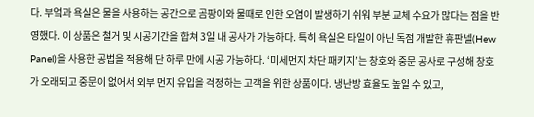다. 부엌과 욕실은 물을 사용하는 공간으로 곰팡이와 물때로 인한 오염이 발생하기 쉬워 부분 교체 수요가 많다는 점을 반영했다. 이 상품은 철거 및 시공기간을 합쳐 3일 내 공사가 가능하다. 특히 욕실은 타일이 아닌 독점 개발한 휴판넬(Hew Panel)을 사용한 공법을 적용해 단 하루 만에 시공 가능하다. ‘미세먼지 차단 패키지’는 창호와 중문 공사로 구성해 창호가 오래되고 중문이 없어서 외부 먼지 유입을 걱정하는 고객을 위한 상품이다. 냉난방 효율도 높일 수 있고,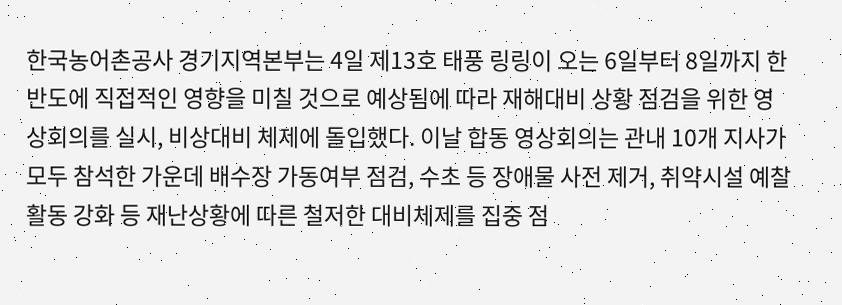한국농어촌공사 경기지역본부는 4일 제13호 태풍 링링이 오는 6일부터 8일까지 한반도에 직접적인 영향을 미칠 것으로 예상됨에 따라 재해대비 상황 점검을 위한 영상회의를 실시, 비상대비 체제에 돌입했다. 이날 합동 영상회의는 관내 10개 지사가 모두 참석한 가운데 배수장 가동여부 점검, 수초 등 장애물 사전 제거, 취약시설 예찰활동 강화 등 재난상황에 따른 철저한 대비체제를 집중 점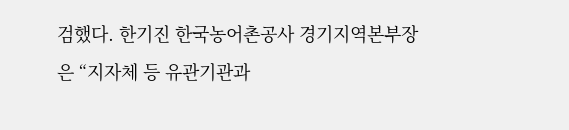검했다. 한기진 한국농어촌공사 경기지역본부장은 “지자체 등 유관기관과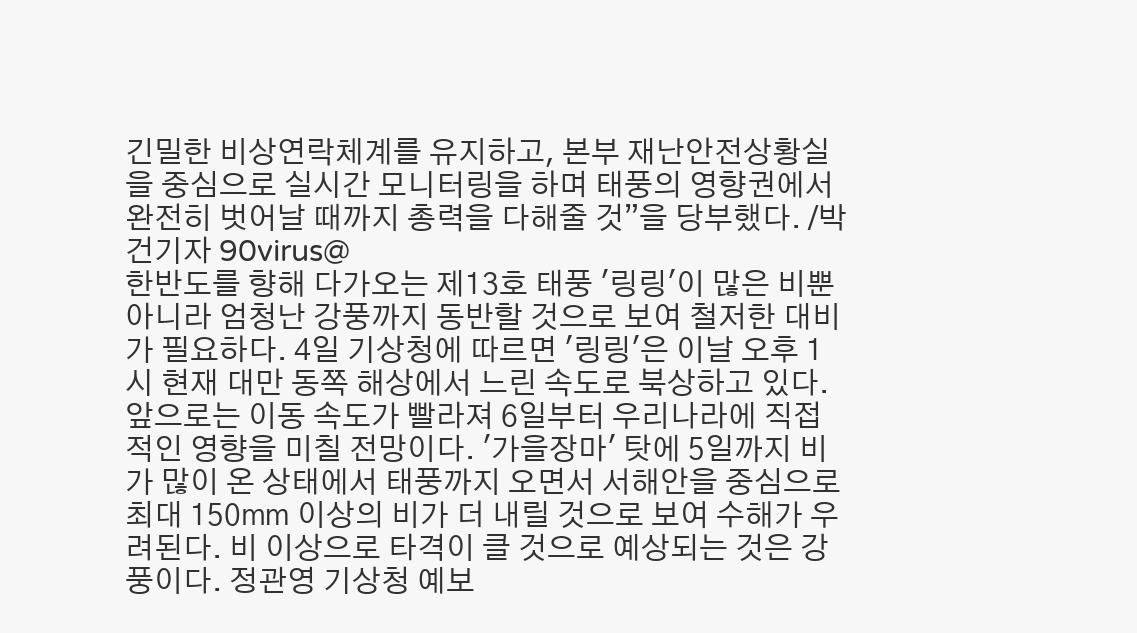긴밀한 비상연락체계를 유지하고, 본부 재난안전상황실을 중심으로 실시간 모니터링을 하며 태풍의 영향권에서 완전히 벗어날 때까지 총력을 다해줄 것”을 당부했다. /박건기자 90virus@
한반도를 향해 다가오는 제13호 태풍 '링링'이 많은 비뿐 아니라 엄청난 강풍까지 동반할 것으로 보여 철저한 대비가 필요하다. 4일 기상청에 따르면 '링링'은 이날 오후 1시 현재 대만 동쪽 해상에서 느린 속도로 북상하고 있다. 앞으로는 이동 속도가 빨라져 6일부터 우리나라에 직접적인 영향을 미칠 전망이다. '가을장마' 탓에 5일까지 비가 많이 온 상태에서 태풍까지 오면서 서해안을 중심으로 최대 150㎜ 이상의 비가 더 내릴 것으로 보여 수해가 우려된다. 비 이상으로 타격이 클 것으로 예상되는 것은 강풍이다. 정관영 기상청 예보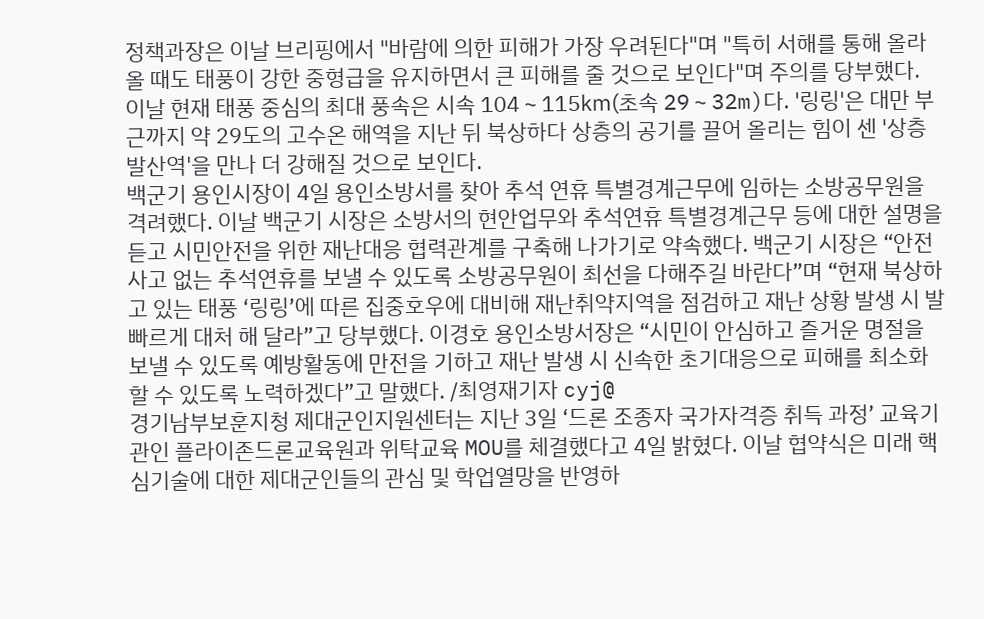정책과장은 이날 브리핑에서 "바람에 의한 피해가 가장 우려된다"며 "특히 서해를 통해 올라올 때도 태풍이 강한 중형급을 유지하면서 큰 피해를 줄 것으로 보인다"며 주의를 당부했다. 이날 현재 태풍 중심의 최대 풍속은 시속 104∼115㎞(초속 29∼32m)다. '링링'은 대만 부근까지 약 29도의 고수온 해역을 지난 뒤 북상하다 상층의 공기를 끌어 올리는 힘이 센 '상층 발산역'을 만나 더 강해질 것으로 보인다.
백군기 용인시장이 4일 용인소방서를 찾아 추석 연휴 특별경계근무에 임하는 소방공무원을 격려했다. 이날 백군기 시장은 소방서의 현안업무와 추석연휴 특별경계근무 등에 대한 설명을 듣고 시민안전을 위한 재난대응 협력관계를 구축해 나가기로 약속했다. 백군기 시장은 “안전사고 없는 추석연휴를 보낼 수 있도록 소방공무원이 최선을 다해주길 바란다”며 “현재 북상하고 있는 태풍 ‘링링’에 따른 집중호우에 대비해 재난취약지역을 점검하고 재난 상황 발생 시 발 빠르게 대처 해 달라”고 당부했다. 이경호 용인소방서장은 “시민이 안심하고 즐거운 명절을 보낼 수 있도록 예방활동에 만전을 기하고 재난 발생 시 신속한 초기대응으로 피해를 최소화 할 수 있도록 노력하겠다”고 말했다. /최영재기자 cyj@
경기남부보훈지청 제대군인지원센터는 지난 3일 ‘드론 조종자 국가자격증 취득 과정’ 교육기관인 플라이존드론교육원과 위탁교육 MOU를 체결했다고 4일 밝혔다. 이날 협약식은 미래 핵심기술에 대한 제대군인들의 관심 및 학업열망을 반영하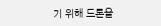기 위해 드론을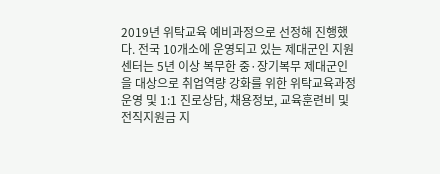2019년 위탁교육 예비과정으로 선정해 진행했다. 전국 10개소에 운영되고 있는 제대군인 지원센터는 5년 이상 복무한 중·장기복무 제대군인을 대상으로 취업역량 강화를 위한 위탁교육과정 운영 및 1:1 진로상담, 채용정보, 교육훈련비 및 전직지원금 지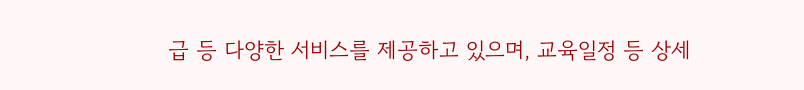급 등 다양한 서비스를 제공하고 있으며, 교육일정 등 상세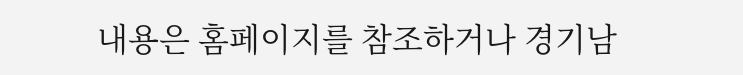내용은 홈페이지를 참조하거나 경기남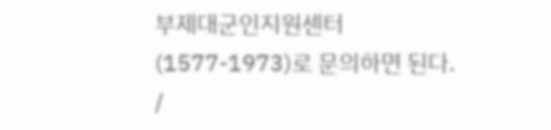부제대군인지원센터(1577-1973)로 문의하면 된다. /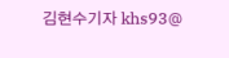김현수기자 khs93@